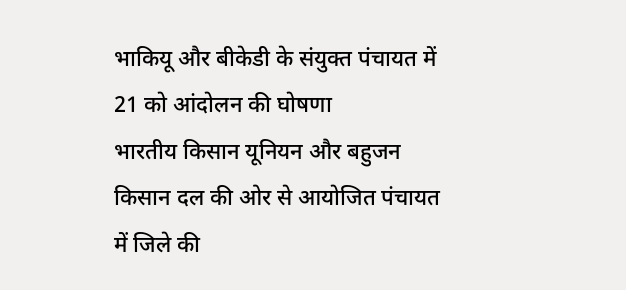भाकियू और बीकेडी के संयुक्त पंचायत में 21 को आंदोलन की घोषणा
भारतीय किसान यूनियन और बहुजन किसान दल की ओर से आयोजित पंचायत में जिले की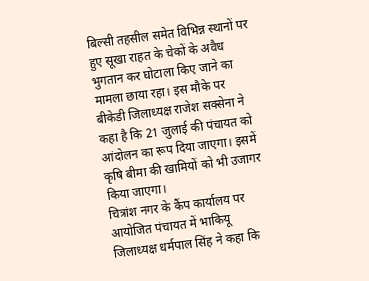बिल्सी तहसील समेत विभिन्न स्थानों पर हुए सूखा राहत के चेकों के अवैध भुगतान कर घोटाला किए जाने का मामला छाया रहा। इस मौके पर बीकेडी जिलाध्यक्ष राजेश सक्सेना ने कहा है कि 21 जुलाई की पंचायत को आंदोलन का रूप दिया जाएगा। इसमें कृषि बीमा की खामियों को भी उजागर किया जाएगा।
चित्रांश नगर के कैंप कार्यालय पर आयोजित पंचायत में भाकियू जिलाध्यक्ष धर्मपाल सिंह ने कहा कि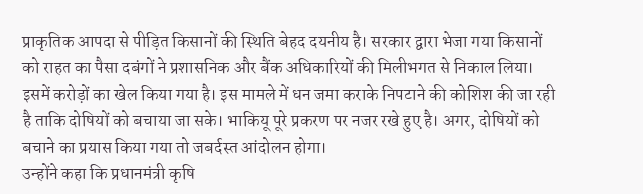प्राकृतिक आपदा से पीड़ित किसानों की स्थिति बेहद दयनीय है। सरकार द्वारा भेजा गया किसानों को राहत का पैसा दबंगों ने प्रशासनिक और बैंक अधिकारियों की मिलीभगत से निकाल लिया। इसमें करोड़ों का खेल किया गया है। इस मामले में धन जमा कराके निपटाने की कोशिश की जा रही है ताकि दोषियों को बचाया जा सके। भाकियू पूरे प्रकरण पर नजर रखे हुए है। अगर, दोषियों को बचाने का प्रयास किया गया तो जबर्दस्त आंदोलन होगा।
उन्होंने कहा कि प्रधानमंत्री कृषि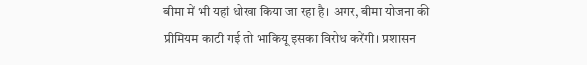बीमा में भी यहां धोखा किया जा रहा है। अगर, बीमा योजना की प्रीमियम काटी गई तो भाकियू इसका विरोध करेंगी। प्रशासन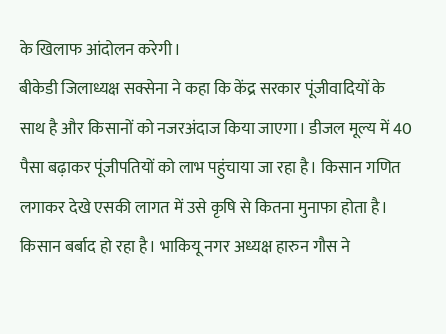के खिलाफ आंदोलन करेगी।
बीकेडी जिलाध्यक्ष सक्सेना ने कहा कि केंद्र सरकार पूंजीवादियों के साथ है और किसानों को नजरअंदाज किया जाएगा। डीजल मूल्य में 40 पैसा बढ़ाकर पूंजीपतियों को लाभ पहुंचाया जा रहा है। किसान गणित लगाकर देखे एसकी लागत में उसे कृषि से कितना मुनाफा होता है। किसान बर्बाद हो रहा है। भाकियू नगर अध्यक्ष हारुन गौस ने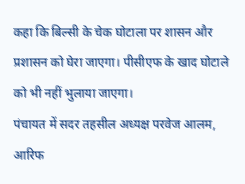कहा कि बिल्सी के चेक घोटाला पर शासन और प्रशासन को घेरा जाएगा। पीसीएफ के खाद घोटाले को भी नहीं भुलाया जाएगा।
पंचायत में सदर तहसील अध्यक्ष परवेज आलम, आरिफ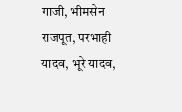गाजी, भीमसेन राजपूत, परभाही यादव, भूरे यादव,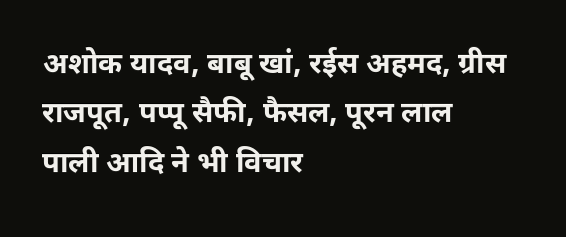अशोक यादव, बाबू खां, रईस अहमद, ग्रीस राजपूत, पप्पू सैफी, फैसल, पूरन लाल पाली आदि ने भी विचार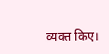व्यक्त किए।